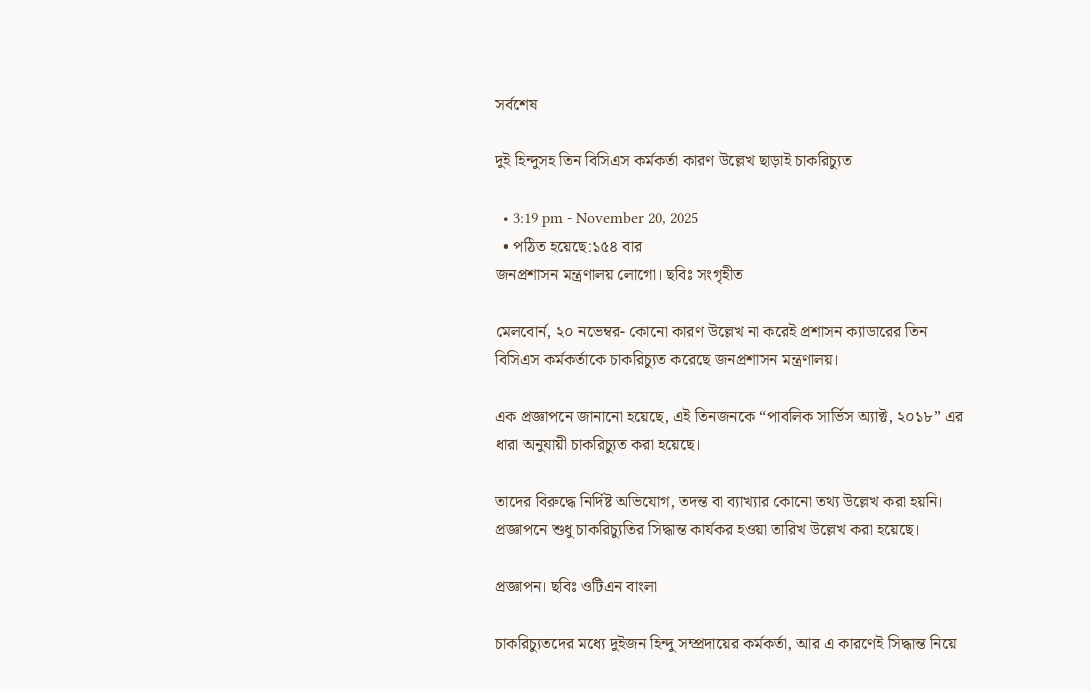সর্বশেষ

দুই হিন্দুসহ তিন বিসিএস কর্মকর্তা কারণ উল্লেখ ছাড়াই চাকরিচ্যুত

  • 3:19 pm - November 20, 2025
  • পঠিত হয়েছে:১৫৪ বার
জনপ্রশাসন মন্ত্রণালয় লোগো। ছবিঃ সংগৃহীত

মেলবোর্ন, ২০ নভেম্বর- কোনো কারণ উল্লেখ না করেই প্রশাসন ক্যাডারের তিন বিসিএস কর্মকর্তাকে চাকরিচ্যুত করেছে জনপ্রশাসন মন্ত্রণালয়।

এক প্রজ্ঞাপনে জানানো হয়েছে, এই তিনজনকে “পাবলিক সার্ভিস অ্যাক্ট, ২০১৮” এর ধারা অনুযায়ী চাকরিচ্যুত করা হয়েছে।

তাদের বিরুদ্ধে নির্দিষ্ট অভিযোগ, তদন্ত বা ব্যাখ্যার কোনো তথ্য উল্লেখ করা হয়নি। প্রজ্ঞাপনে শুধু চাকরিচ্যুতির সিদ্ধান্ত কার্যকর হওয়া তারিখ উল্লেখ করা হয়েছে।

প্রজ্ঞাপন। ছবিঃ ওটিএন বাংলা

চাকরিচ্যুতদের মধ্যে দুইজন হিন্দু সম্প্রদায়ের কর্মকর্তা, আর এ কারণেই সিদ্ধান্ত নিয়ে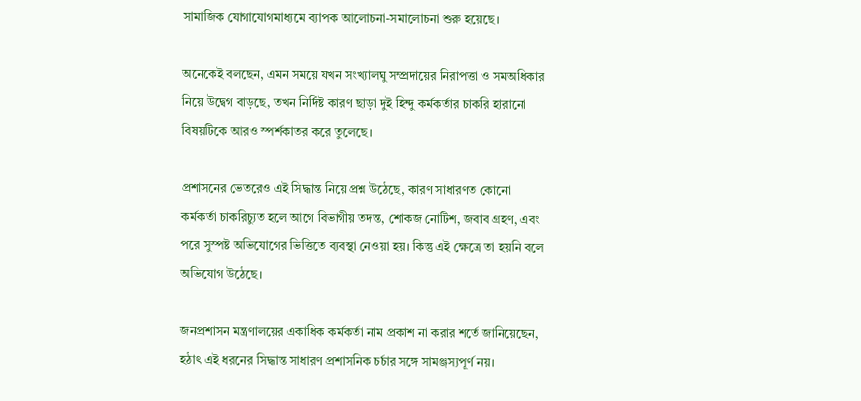সামাজিক যোগাযোগমাধ্যমে ব্যাপক আলোচনা-সমালোচনা শুরু হয়েছে।

অনেকেই বলছেন, এমন সময়ে যখন সংখ্যালঘু সম্প্রদায়ের নিরাপত্তা ও সমঅধিকার নিয়ে উদ্বেগ বাড়ছে, তখন নির্দিষ্ট কারণ ছাড়া দুই হিন্দু কর্মকর্তার চাকরি হারানো বিষয়টিকে আরও স্পর্শকাতর করে তুলেছে।

প্রশাসনের ভেতরেও এই সিদ্ধান্ত নিয়ে প্রশ্ন উঠেছে, কারণ সাধারণত কোনো কর্মকর্তা চাকরিচ্যুত হলে আগে বিভাগীয় তদন্ত, শোকজ নোটিশ, জবাব গ্রহণ, এবং পরে সুস্পষ্ট অভিযোগের ভিত্তিতে ব্যবস্থা নেওয়া হয়। কিন্তু এই ক্ষেত্রে তা হয়নি বলে অভিযোগ উঠেছে।

জনপ্রশাসন মন্ত্রণালয়ের একাধিক কর্মকর্তা নাম প্রকাশ না করার শর্তে জানিয়েছেন, হঠাৎ এই ধরনের সিদ্ধান্ত সাধারণ প্রশাসনিক চর্চার সঙ্গে সামঞ্জস্যপূর্ণ নয়।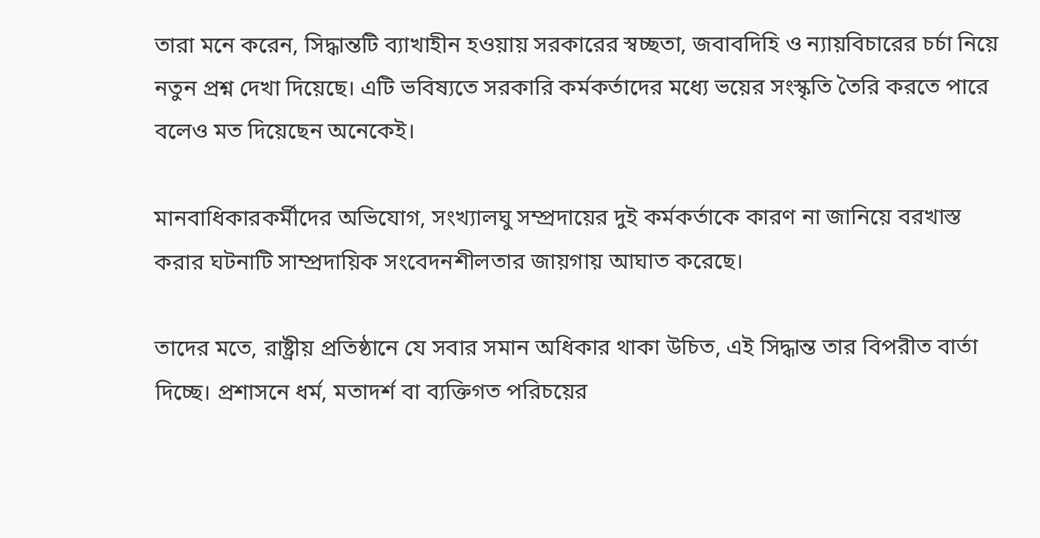তারা মনে করেন, সিদ্ধান্তটি ব্যাখাহীন হওয়ায় সরকারের স্বচ্ছতা, জবাবদিহি ও ন্যায়বিচারের চর্চা নিয়ে নতুন প্রশ্ন দেখা দিয়েছে। এটি ভবিষ্যতে সরকারি কর্মকর্তাদের মধ্যে ভয়ের সংস্কৃতি তৈরি করতে পারে বলেও মত দিয়েছেন অনেকেই।

মানবাধিকারকর্মীদের অভিযোগ, সংখ্যালঘু সম্প্রদায়ের দুই কর্মকর্তাকে কারণ না জানিয়ে বরখাস্ত করার ঘটনাটি সাম্প্রদায়িক সংবেদনশীলতার জায়গায় আঘাত করেছে।

তাদের মতে, রাষ্ট্রীয় প্রতিষ্ঠানে যে সবার সমান অধিকার থাকা উচিত, এই সিদ্ধান্ত তার বিপরীত বার্তা দিচ্ছে। প্রশাসনে ধর্ম, মতাদর্শ বা ব্যক্তিগত পরিচয়ের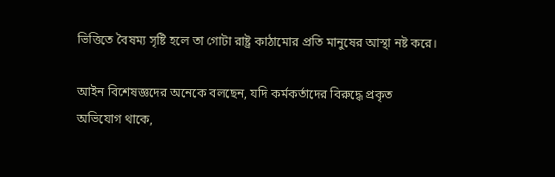ভিত্তিতে বৈষম্য সৃষ্টি হলে তা গোটা রাষ্ট্র কাঠামোর প্রতি মানুষের আস্থা নষ্ট করে।

আইন বিশেষজ্ঞদের অনেকে বলছেন, যদি কর্মকর্তাদের বিরুদ্ধে প্রকৃত অভিযোগ থাকে,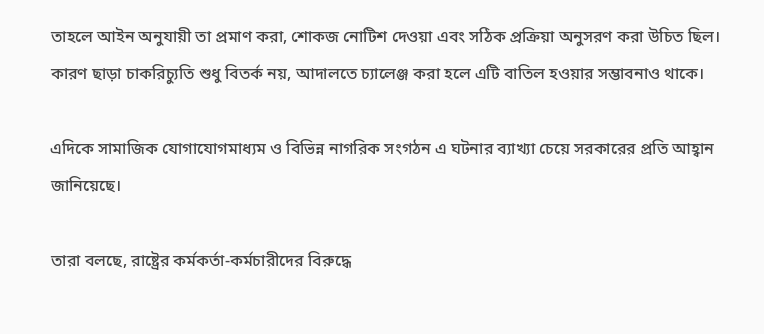তাহলে আইন অনুযায়ী তা প্রমাণ করা, শোকজ নোটিশ দেওয়া এবং সঠিক প্রক্রিয়া অনুসরণ করা উচিত ছিল। কারণ ছাড়া চাকরিচ্যুতি শুধু বিতর্ক নয়, আদালতে চ্যালেঞ্জ করা হলে এটি বাতিল হওয়ার সম্ভাবনাও থাকে।

এদিকে সামাজিক যোগাযোগমাধ্যম ও বিভিন্ন নাগরিক সংগঠন এ ঘটনার ব্যাখ্যা চেয়ে সরকারের প্রতি আহ্বান জানিয়েছে।

তারা বলছে, রাষ্ট্রের কর্মকর্তা-কর্মচারীদের বিরুদ্ধে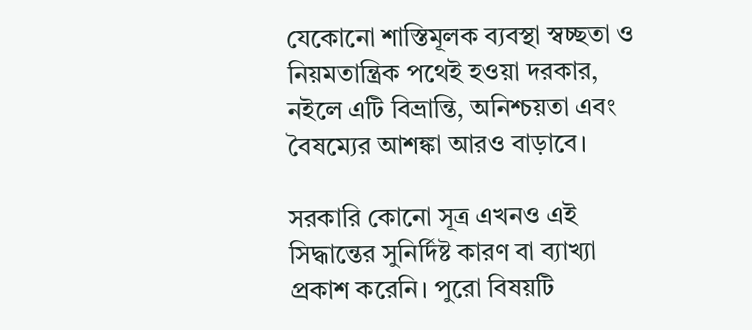যেকোনো শাস্তিমূলক ব্যবস্থা স্বচ্ছতা ও নিয়মতান্ত্রিক পথেই হওয়া দরকার, নইলে এটি বিভ্রান্তি, অনিশ্চয়তা এবং বৈষম্যের আশঙ্কা আরও বাড়াবে।

সরকারি কোনো সূত্র এখনও এই সিদ্ধান্তের সুনির্দিষ্ট কারণ বা ব্যাখ্যা প্রকাশ করেনি। পুরো বিষয়টি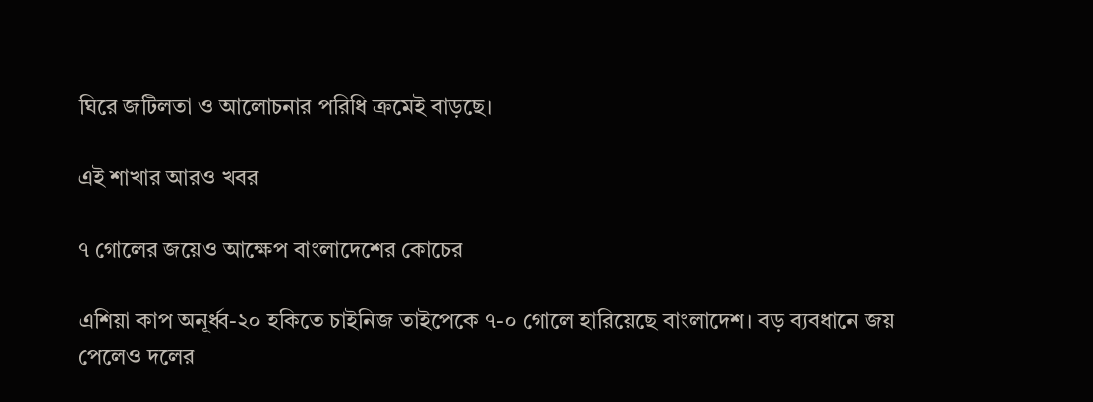ঘিরে জটিলতা ও আলোচনার পরিধি ক্রমেই বাড়ছে।

এই শাখার আরও খবর

৭ গোলের জয়েও আক্ষেপ বাংলাদেশের কোচের

এশিয়া কাপ অনূর্ধ্ব-২০ হকিতে চাইনিজ তাইপেকে ৭-০ গোলে হারিয়েছে বাংলাদেশ। বড় ব্যবধানে জয় পেলেও দলের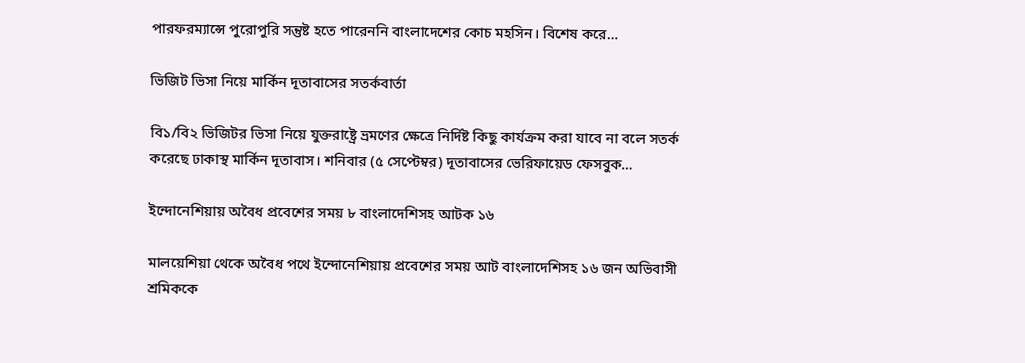পারফরম্যান্সে পুরোপুরি সন্তুষ্ট হতে পারেননি বাংলাদেশের কোচ মহসিন। বিশেষ করে…

ভিজিট ভিসা নিয়ে মার্কিন দূতাবাসের সতর্কবার্তা

বি১/বি২ ভিজিটর ভিসা নিয়ে যুক্তরাষ্ট্রে ভ্রমণের ক্ষেত্রে নির্দিষ্ট কিছু কার্যক্রম করা যাবে না বলে সতর্ক করেছে ঢাকাস্থ মার্কিন দূতাবাস। শনিবার (৫ সেপ্টেম্বর) দূতাবাসের ভেরিফায়েড ফেসবুক…

ইন্দোনেশিয়ায় অবৈধ প্রবেশের সময় ৮ বাংলাদেশিসহ আটক ১৬

মালয়েশিয়া থেকে অবৈধ পথে ইন্দোনেশিয়ায় প্রবেশের সময় আট বাংলাদেশিসহ ১৬ জন অভিবাসী শ্রমিককে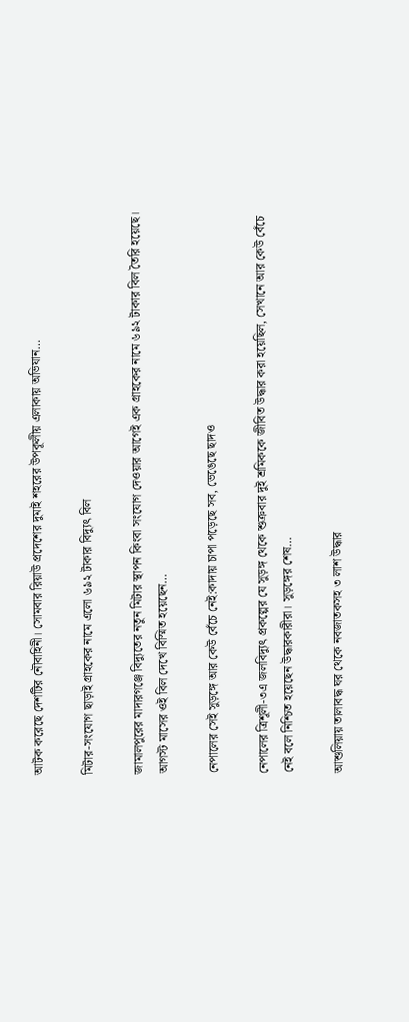আটক করেছে দেশটির নৌবাহিনী। সোমবার রিয়াউ প্রদেশের দুমাই শহরের উপকূলীয় এলাকায় অভিযান…

মিটার-সংযোগ ছাড়াই গ্রাহকের নামে এলো ৬৯২ টাকার বিদ্যুৎ বিল

জামালপুরের মাদারগঞ্জে বিদ্যুতের নতুন মিটার স্থাপন কিংবা সংযোগ দেওয়ার আগেই এক গ্রাহকের নামে ৬৯২ টাকার বিল তৈরি হয়েছে। আগস্ট মাসের ওই বিল দেখে বিস্মিত হয়েছেন…

নেপালের সেই সুড়ঙ্গে আর কেউ বেঁচে নেই:কাদায় চাপা পড়েছে সব, ভেঙেছে ছাদও

নেপালের ত্রিশূলী-৩এ জলবিদ্যুৎ প্রকল্পের যে সুড়ঙ্গ থেকে শুক্রবার দুই শ্রমিককে জীবিত উদ্ধার করা হয়েছিল, সেখানে আর কেউ বেঁচে নেই বলে নিশ্চিত হয়েছেন উদ্ধারকারীরা। সুড়ঙ্গের শেষ…

আশুলিয়ায় তালাবদ্ধ ঘর থেকে নবজাতকসহ ৩ লাশ উদ্ধার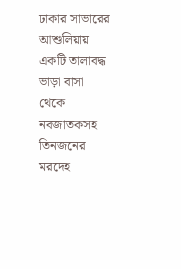ঢাকার সাভারের আশুলিয়ায় একটি তালাবদ্ধ ভাড়া বাসা থেকে নবজাতকসহ তিনজনের মরদেহ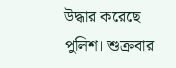উদ্ধার করেছে পুলিশ। শুক্রবার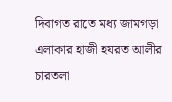দিবাগত রাতে মধ্য জামগড়া এলাকার হাজী হযরত আলীর চারতলা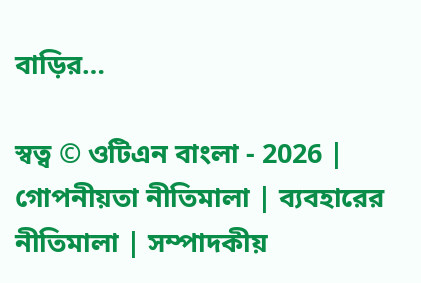বাড়ির…

স্বত্ব © ওটিএন বাংলা - 2026 | গোপনীয়তা নীতিমালা | ব্যবহারের নীতিমালা | সম্পাদকীয়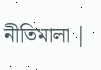নীতিমালা |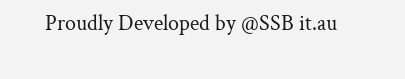Proudly Developed by @SSB it.au